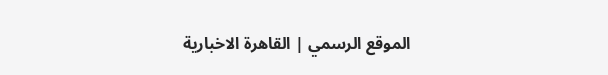الموقع الرسمي | القاهرة الاخبارية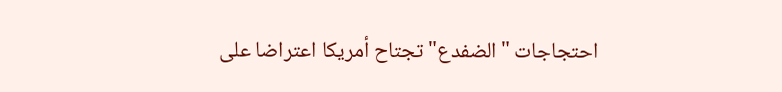احتجاجات "الضفدع" تجتاح أمريكا اعتراضا على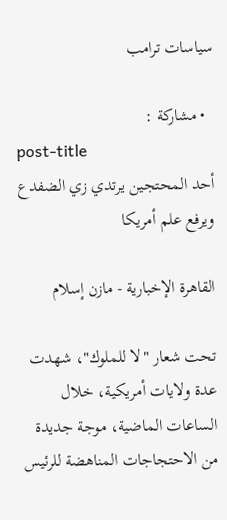سياسات ترامب

  • مشاركة :
post-title
أحد المحتجين يرتدي زي الضفدع ويرفع علم أمريكا

القاهرة الإخبارية - مازن إسلام

تحت شعار "لا للملوك"، شهدت عدة ولايات أمريكية، خلال الساعات الماضية، موجة جديدة من الاحتجاجات المناهضة للرئيس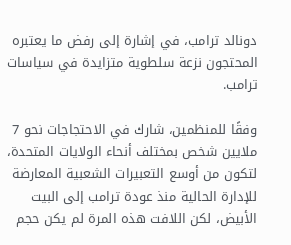دونالد ترامب، في إشارة إلى رفض ما يعتبره المحتجون نزعة سلطوية متزايدة في سياسات ترامب.

وفقًا للمنظمين، شارك في الاحتجاجات نحو 7 ملايين شخص بمختلف أنحاء الولايات المتحدة، لتكون من أوسع التعبيرات الشعبية المعارضة للإدارة الحالية منذ عودة ترامب إلى البيت الأبيض، لكن اللافت هذه المرة لم يكن حجم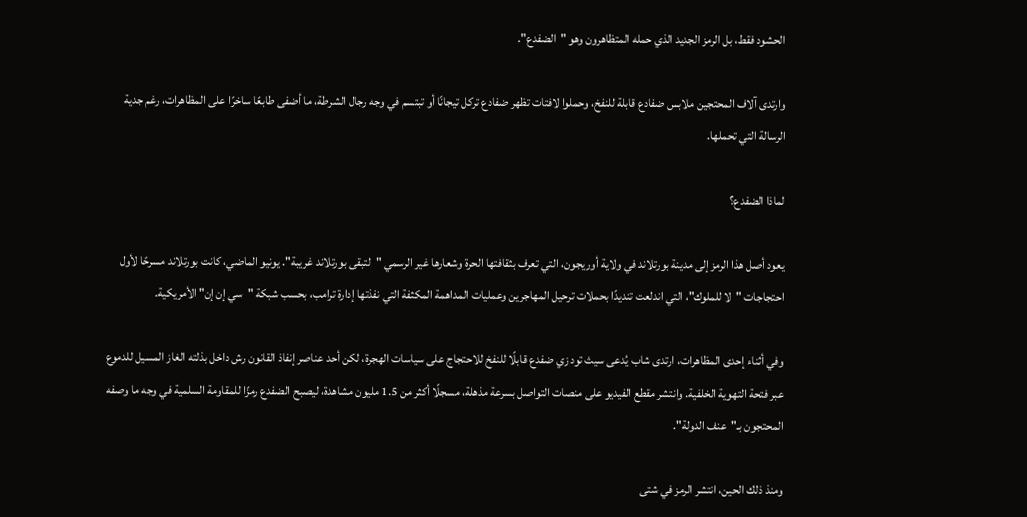الحشود فقط، بل الرمز الجديد الذي حمله المتظاهرون وهو "الضفدع".

وارتدى آلاف المحتجين ملابس ضفادع قابلة للنفخ، وحملوا لافتات تظهر ضفادع تركل تيجانًا أو تبتسم في وجه رجال الشرطة، ما أضفى طابعًا ساخرًا على المظاهرات، رغم جدية الرسالة التي تحملها.

لماذا الضفدع؟

يعود أصل هذا الرمز إلى مدينة بورتلاند في ولاية أوريجون، التي تعرف بثقافتها الحرة وشعارها غير الرسمي "لتبقى بورتلاند غريبة". يونيو الماضي، كانت بورتلاند مسرحًا لأول احتجاجات "لا للملوك"، التي اندلعت تنديدًا بحملات ترحيل المهاجرين وعمليات المداهمة المكثفة التي نفذتها إدارة ترامب، بحسب شبكة "سي إن إن" الأمريكية.

وفي أثناء إحدى المظاهرات، ارتدى شاب يُدعى سيث تود زي ضفدع قابلًا للنفخ للاحتجاج على سياسات الهجرة، لكن أحد عناصر إنفاذ القانون رش داخل بذلته الغاز المسيل للدموع عبر فتحة التهوية الخلفية. وانتشر مقطع الفيديو على منصات التواصل بسرعة مذهلة، مسجلًا أكثر من 1.5 مليون مشاهدة، ليصبح الضفدع رمزًا للمقاومة السلمية في وجه ما وصفه المحتجون بـ"عنف الدولة".

ومنذ ذلك الحين، انتشر الرمز في شتى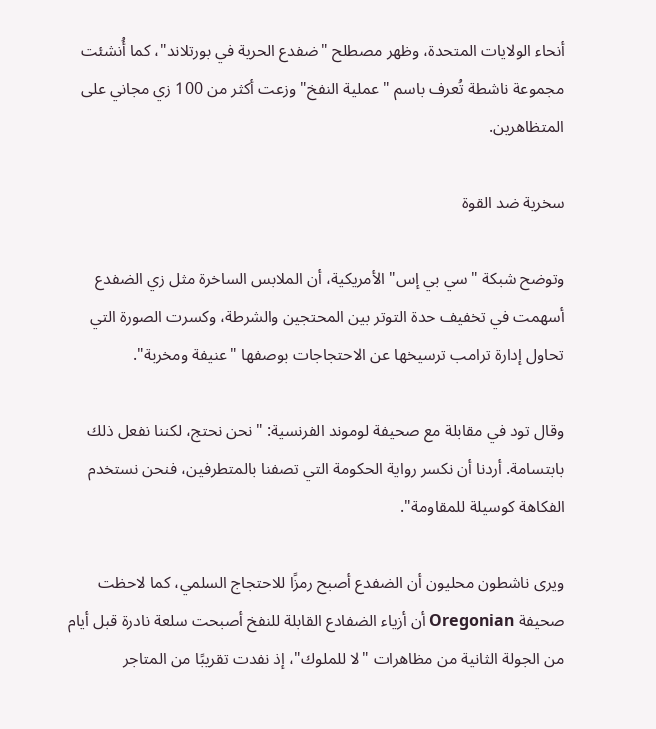أنحاء الولايات المتحدة، وظهر مصطلح "ضفدع الحرية في بورتلاند"، كما أُنشئت مجموعة ناشطة تُعرف باسم "عملية النفخ" وزعت أكثر من 100 زي مجاني على المتظاهرين.

سخرية ضد القوة

وتوضح شبكة "سي بي إس" الأمريكية، أن الملابس الساخرة مثل زي الضفدع أسهمت في تخفيف حدة التوتر بين المحتجين والشرطة، وكسرت الصورة التي تحاول إدارة ترامب ترسيخها عن الاحتجاجات بوصفها "عنيفة ومخربة".

وقال تود في مقابلة مع صحيفة لوموند الفرنسية: "نحن نحتج، لكننا نفعل ذلك بابتسامة. أردنا أن نكسر رواية الحكومة التي تصفنا بالمتطرفين، فنحن نستخدم الفكاهة كوسيلة للمقاومة".

ويرى ناشطون محليون أن الضفدع أصبح رمزًا للاحتجاج السلمي، كما لاحظت صحيفة Oregonian أن أزياء الضفادع القابلة للنفخ أصبحت سلعة نادرة قبل أيام من الجولة الثانية من مظاهرات "لا للملوك"، إذ نفدت تقريبًا من المتاجر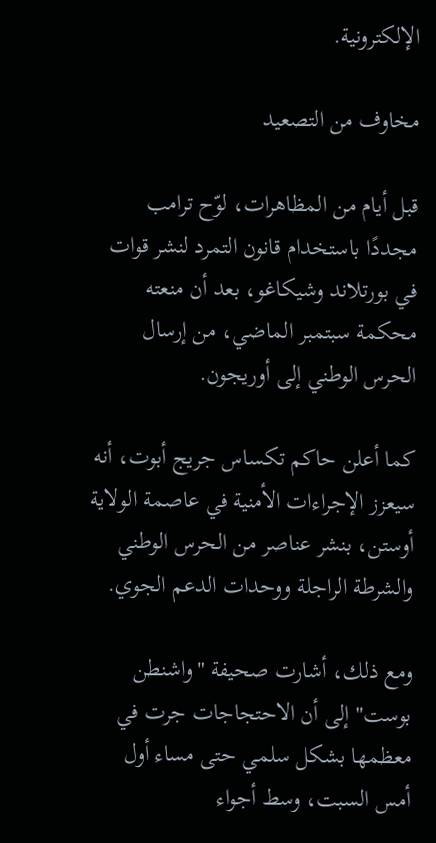الإلكترونية.

مخاوف من التصعيد

قبل أيام من المظاهرات، لوّح ترامب مجددًا باستخدام قانون التمرد لنشر قوات في بورتلاند وشيكاغو، بعد أن منعته محكمة سبتمبر الماضي، من إرسال الحرس الوطني إلى أوريجون.

كما أعلن حاكم تكساس جريج أبوت، أنه سيعزز الإجراءات الأمنية في عاصمة الولاية أوستن، بنشر عناصر من الحرس الوطني والشرطة الراجلة ووحدات الدعم الجوي.

ومع ذلك، أشارت صحيفة "واشنطن بوست" إلى أن الاحتجاجات جرت في معظمها بشكل سلمي حتى مساء أول أمس السبت، وسط أجواء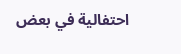احتفالية في بعض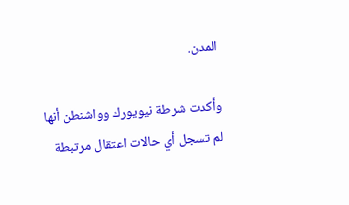المدن.

وأكدت شرطة نيويورك وواشنطن أنها لم تسجل أي حالات اعتقال مرتبطة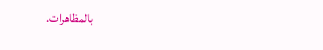بالمظاهرات.